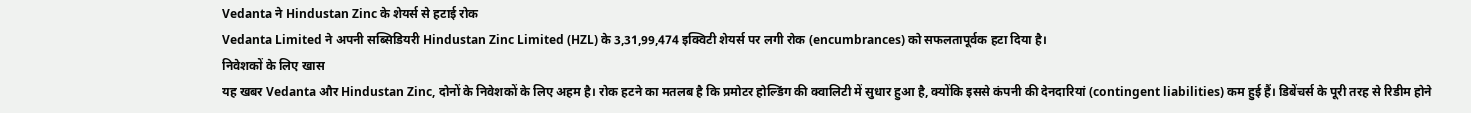Vedanta ने Hindustan Zinc के शेयर्स से हटाई रोक
Vedanta Limited ने अपनी सब्सिडियरी Hindustan Zinc Limited (HZL) के 3,31,99,474 इक्विटी शेयर्स पर लगी रोक (encumbrances) को सफलतापूर्वक हटा दिया है।
निवेशकों के लिए खास
यह खबर Vedanta और Hindustan Zinc, दोनों के निवेशकों के लिए अहम है। रोक हटने का मतलब है कि प्रमोटर होल्डिंग की क्वालिटी में सुधार हुआ है, क्योंकि इससे कंपनी की देनदारियां (contingent liabilities) कम हुई हैं। डिबेंचर्स के पूरी तरह से रिडीम होने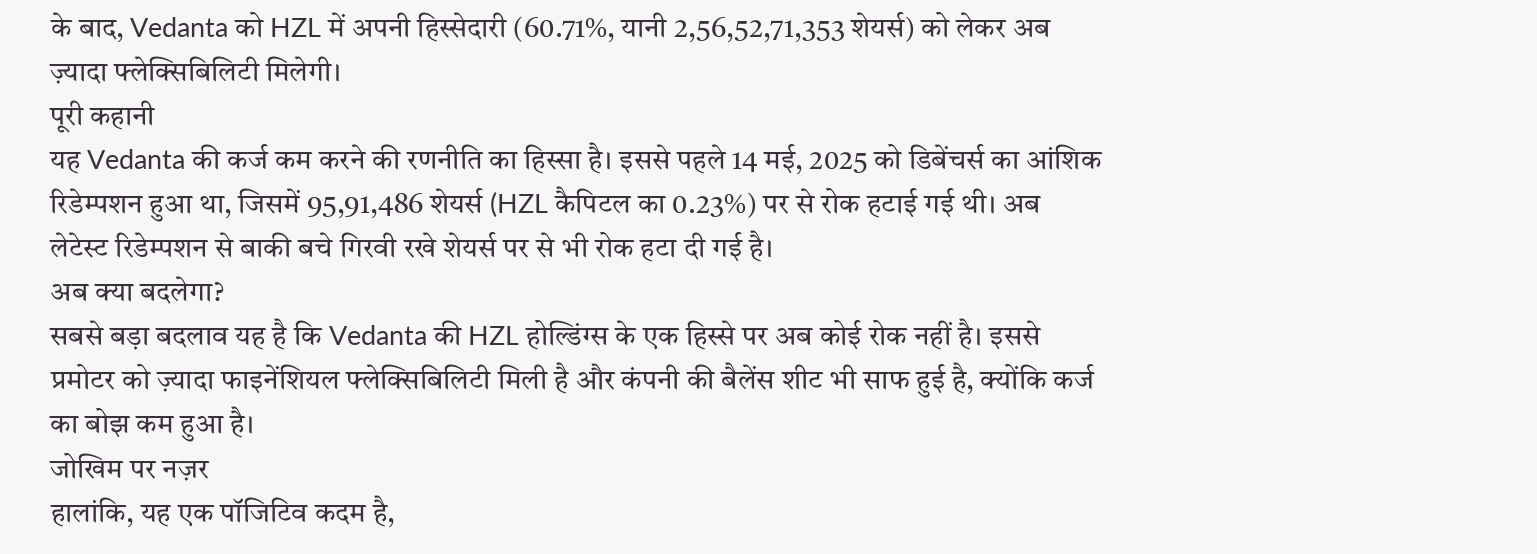के बाद, Vedanta को HZL में अपनी हिस्सेदारी (60.71%, यानी 2,56,52,71,353 शेयर्स) को लेकर अब ज़्यादा फ्लेक्सिबिलिटी मिलेगी।
पूरी कहानी
यह Vedanta की कर्ज कम करने की रणनीति का हिस्सा है। इससे पहले 14 मई, 2025 को डिबेंचर्स का आंशिक रिडेम्पशन हुआ था, जिसमें 95,91,486 शेयर्स (HZL कैपिटल का 0.23%) पर से रोक हटाई गई थी। अब लेटेस्ट रिडेम्पशन से बाकी बचे गिरवी रखे शेयर्स पर से भी रोक हटा दी गई है।
अब क्या बदलेगा?
सबसे बड़ा बदलाव यह है कि Vedanta की HZL होल्डिंग्स के एक हिस्से पर अब कोई रोक नहीं है। इससे प्रमोटर को ज़्यादा फाइनेंशियल फ्लेक्सिबिलिटी मिली है और कंपनी की बैलेंस शीट भी साफ हुई है, क्योंकि कर्ज का बोझ कम हुआ है।
जोखिम पर नज़र
हालांकि, यह एक पॉजिटिव कदम है,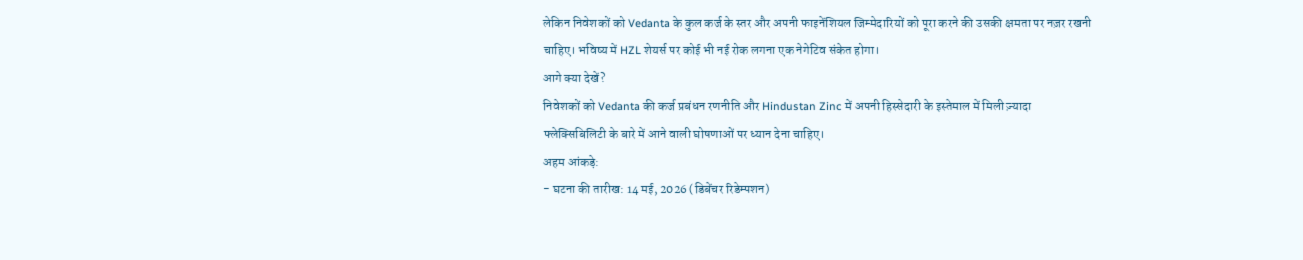लेकिन निवेशकों को Vedanta के कुल कर्ज के स्तर और अपनी फाइनेंशियल जिम्मेदारियों को पूरा करने की उसकी क्षमता पर नज़र रखनी चाहिए। भविष्य में HZL शेयर्स पर कोई भी नई रोक लगना एक नेगेटिव संकेत होगा।
आगे क्या देखें?
निवेशकों को Vedanta की कर्ज प्रबंधन रणनीति और Hindustan Zinc में अपनी हिस्सेदारी के इस्तेमाल में मिली ज़्यादा फ्लेक्सिबिलिटी के बारे में आने वाली घोषणाओं पर ध्यान देना चाहिए।
अहम आंकड़े:
- घटना की तारीख: 14 मई, 2026 (डिबेंचर रिडेम्पशन)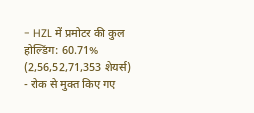- HZL में प्रमोटर की कुल होल्डिंग: 60.71% (2,56,52,71,353 शेयर्स)
- रोक से मुक्त किए गए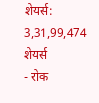शेयर्स: 3,31,99,474 शेयर्स
- रोक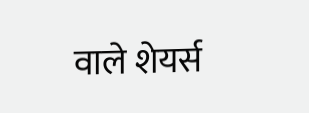वाले शेयर्स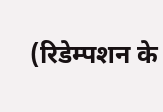(रिडेम्पशन के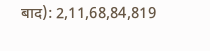बाद): 2,11,68,84,819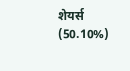शेयर्स (50.10%)